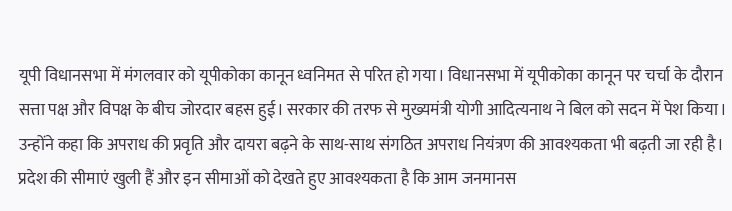यूपी विधानसभा में मंगलवार को यूपीकोका कानून ध्वनिमत से परित हो गया। विधानसभा में यूपीकोका कानून पर चर्चा के दौरान सत्ता पक्ष और विपक्ष के बीच जोरदार बहस हुई। सरकार की तरफ से मुख्यमंत्री योगी आदित्यनाथ ने बिल को सदन में पेश किया।
उन्होंने कहा कि अपराध की प्रवृति और दायरा बढ़ने के साथ-साथ संगठित अपराध नियंत्रण की आवश्यकता भी बढ़ती जा रही है। प्रदेश की सीमाएं खुली हैं और इन सीमाओं को देखते हुए आवश्यकता है कि आम जनमानस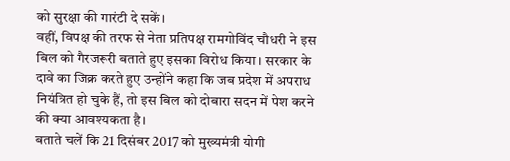को सुरक्षा की गारंटी दे सकें।
वहीं, विपक्ष की तरफ से नेता प्रतिपक्ष रामगोविंद चौधरी ने इस बिल को गैरजरूरी बताते हुए इसका विरोध किया। सरकार के दावे का जिक्र करते हुए उन्होंने कहा कि जब प्रदेश में अपराध नियंत्रित हो चुके हैं, तो इस बिल को दोबारा सदन में पेश करने की क्या आवश्यकता है।
बताते चलें कि 21 दिसंबर 2017 को मुख्यमंत्री योगी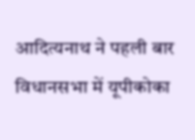आदित्यनाथ ने पहली बार विधानसभा में यूपीकोका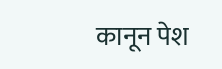कानून पेश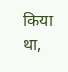किया था,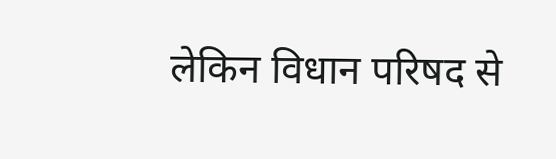लेकिन विधान परिषद से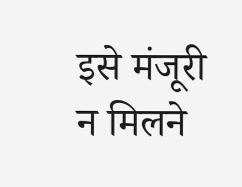इसे मंजूरी न मिलने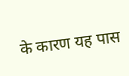के कारण यह पास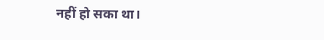नहीं हो सका था।